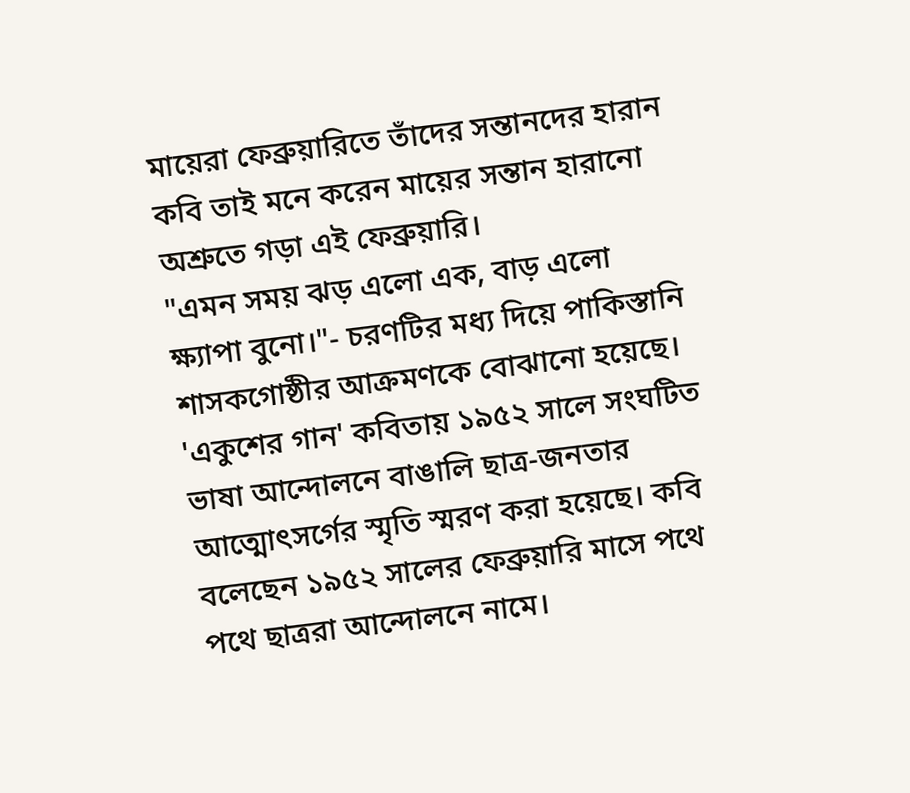মায়েরা ফেব্রুয়ারিতে তাঁদের সন্তানদের হারান কবি তাই মনে করেন মায়ের সন্তান হারানো অশ্রুতে গড়া এই ফেব্রুয়ারি।
"এমন সময় ঝড় এলো এক, বাড় এলো ক্ষ্যাপা বুনো।"- চরণটির মধ্য দিয়ে পাকিস্তানি শাসকগোষ্ঠীর আক্রমণকে বোঝানো হয়েছে।
'একুশের গান' কবিতায় ১৯৫২ সালে সংঘটিত ভাষা আন্দোলনে বাঙালি ছাত্র-জনতার আত্মোৎসর্গের স্মৃতি স্মরণ করা হয়েছে। কবি বলেছেন ১৯৫২ সালের ফেব্রুয়ারি মাসে পথে পথে ছাত্ররা আন্দোলনে নামে।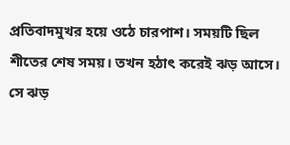প্রতিবাদমুখর হয়ে ওঠে চারপাশ। সময়টি ছিল শীতের শেষ সময়। তখন হঠাৎ করেই ঝড় আসে। সে ঝড়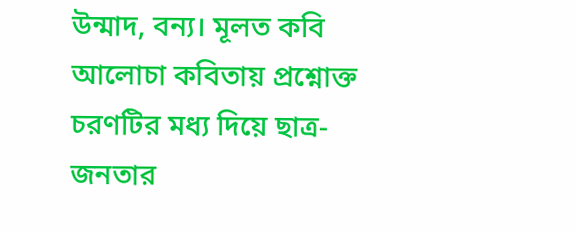উন্মাদ, বন্য। মূলত কবি আলোচা কবিতায় প্রশ্নোক্ত চরণটির মধ্য দিয়ে ছাত্র-জনতার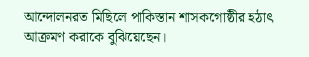আন্দোলনরত মিছিলে পাকিস্তান শাসকগোষ্ঠীর হঠাৎ আক্রমণ করাকে বুঝিয়েছেন।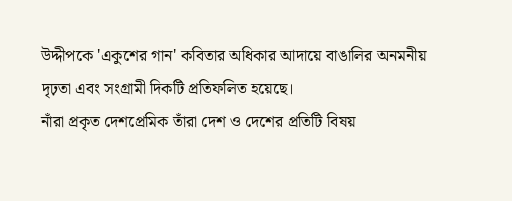উদ্দীপকে 'একুশের গান' কবিতার অধিকার আদায়ে বাঙালির অনমনীয় দৃঢ়তা এবং সংগ্রামী দিকটি প্রতিফলিত হয়েছে।
নাঁরা প্রকৃত দেশপ্রেমিক তাঁরা দেশ ও দেশের প্রতিটি বিষয়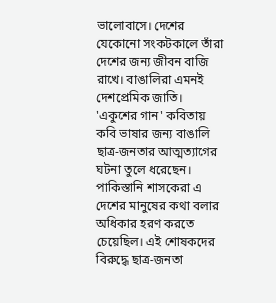ভালোবাসে। দেশের যেকোনো সংকটকালে তাঁরা দেশের জন্য জীবন বাজি রাখে। বাঙালিরা এমনই দেশপ্রেমিক জাতি।
'একুশের গান' কবিতায় কবি ভাষার জন্য বাঙালি ছাত্র-জনতার আত্মত্যাগের ঘটনা তুলে ধরেছেন। পাকিস্তানি শাসকেরা এ দেশের মানুষের কথা বলার অধিকার হরণ করতে চেয়েছিল। এই শোষকদের বিরুদ্ধে ছাত্র-জনতা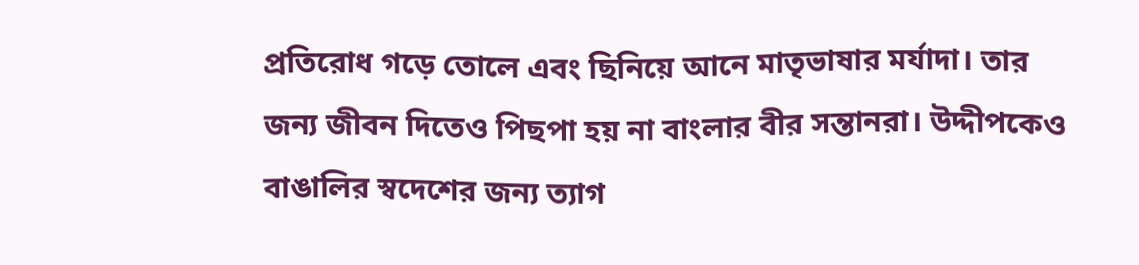প্রতিরোধ গড়ে তোলে এবং ছিনিয়ে আনে মাতৃভাষার মর্যাদা। তার জন্য জীবন দিতেও পিছপা হয় না বাংলার বীর সন্তানরা। উদ্দীপকেও বাঙালির স্বদেশের জন্য ত্যাগ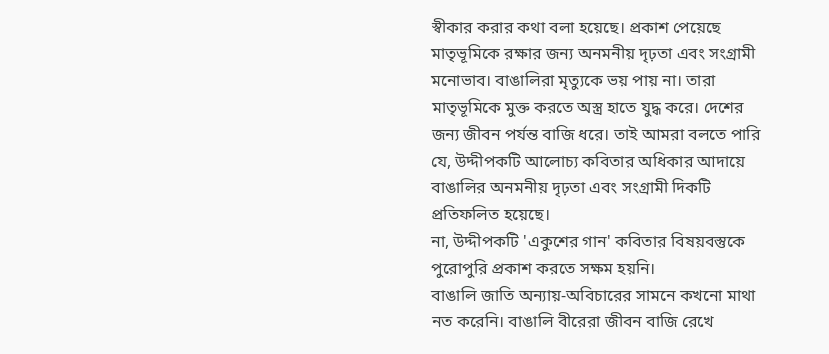স্বীকার করার কথা বলা হয়েছে। প্রকাশ পেয়েছে মাতৃভূমিকে রক্ষার জন্য অনমনীয় দৃঢ়তা এবং সংগ্রামী মনোভাব। বাঙালিরা মৃত্যুকে ভয় পায় না। তারা মাতৃভূমিকে মুক্ত করতে অস্ত্র হাতে যুদ্ধ করে। দেশের জন্য জীবন পর্যন্ত বাজি ধরে। তাই আমরা বলতে পারি যে, উদ্দীপকটি আলোচ্য কবিতার অধিকার আদায়ে বাঙালির অনমনীয় দৃঢ়তা এবং সংগ্রামী দিকটি প্রতিফলিত হয়েছে।
না, উদ্দীপকটি 'একুশের গান' কবিতার বিষয়বস্তুকে পুরোপুরি প্রকাশ করতে সক্ষম হয়নি।
বাঙালি জাতি অন্যায়-অবিচারের সামনে কখনো মাথা নত করেনি। বাঙালি বীরেরা জীবন বাজি রেখে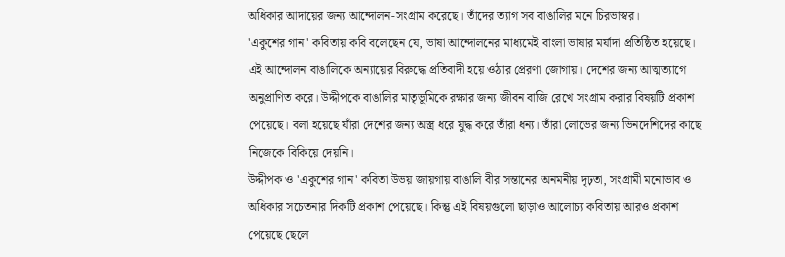অধিকার আদায়ের জন্য আন্দোলন-সংগ্রাম করেছে। তাঁদের ত্যাগ সব বাঙালির মনে চিরভাস্বর।
'একুশের গান' কবিতায় কবি বলেছেন যে, ভাষা আন্দোলনের মাধ্যমেই বাংলা ভাষার মর্যাদা প্রতিষ্ঠিত হয়েছে। এই আন্দোলন বাঙালিকে অন্যায়ের বিরুদ্ধে প্রতিবাদী হয়ে ওঠার প্রেরণা জোগায়। দেশের জন্য আত্মত্যাগে অনুপ্রাণিত করে। উদ্দীপকে বাঙালির মাতৃভূমিকে রক্ষার জন্য জীবন বাজি রেখে সংগ্রাম করার বিষয়টি প্রকাশ পেয়েছে। বলা হয়েছে যাঁরা দেশের জন্য অস্ত্র ধরে যুদ্ধ করে তাঁরা ধন্য। তাঁরা লোভের জন্য ভিনদেশিদের কাছে নিজেকে বিকিয়ে দেয়নি।
উদ্দীপক ও 'একুশের গান' কবিতা উভয় জায়গায় বাঙালি বীর সন্তানের অনমনীয় দৃঢ়তা, সংগ্রামী মনোভাব ও অধিকার সচেতনার দিকটি প্রকাশ পেয়েছে। কিন্তু এই বিষয়গুলো ছাড়াও আলোচ্য কবিতায় আরও প্রকাশ পেয়েছে ছেলে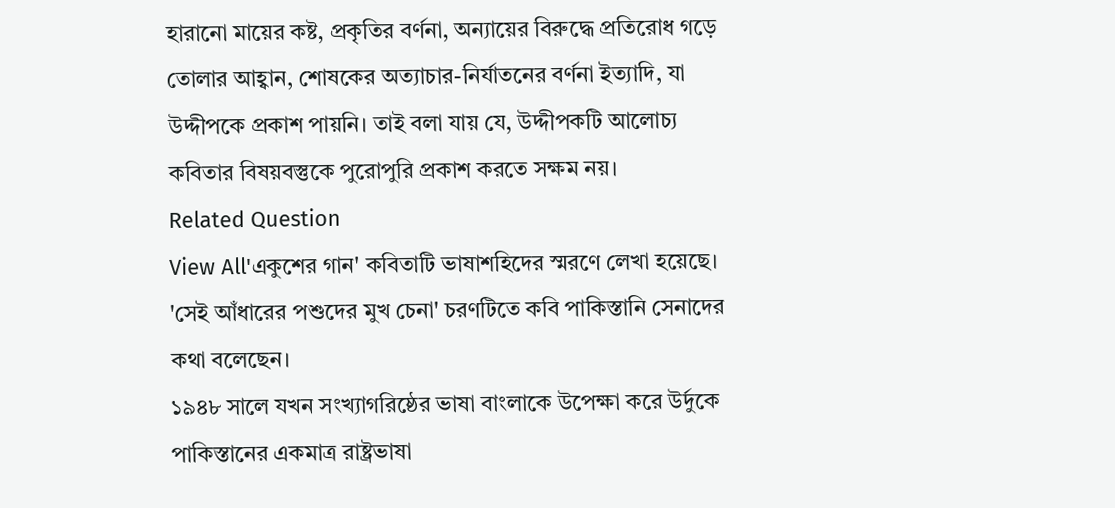হারানো মায়ের কষ্ট, প্রকৃতির বর্ণনা, অন্যায়ের বিরুদ্ধে প্রতিরোধ গড়ে তোলার আহ্বান, শোষকের অত্যাচার-নির্যাতনের বর্ণনা ইত্যাদি, যা উদ্দীপকে প্রকাশ পায়নি। তাই বলা যায় যে, উদ্দীপকটি আলোচ্য কবিতার বিষয়বস্তুকে পুরোপুরি প্রকাশ করতে সক্ষম নয়।
Related Question
View All'একুশের গান' কবিতাটি ভাষাশহিদের স্মরণে লেখা হয়েছে।
'সেই আঁধারের পশুদের মুখ চেনা' চরণটিতে কবি পাকিস্তানি সেনাদের কথা বলেছেন।
১৯৪৮ সালে যখন সংখ্যাগরিষ্ঠের ভাষা বাংলাকে উপেক্ষা করে উর্দুকে পাকিস্তানের একমাত্র রাষ্ট্রভাষা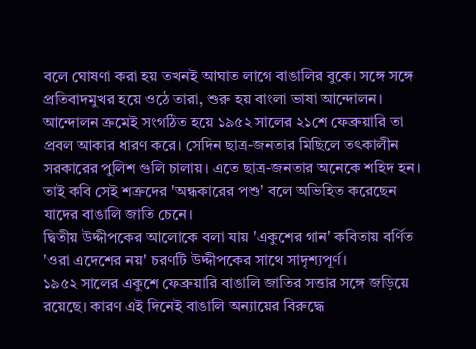বলে ঘোষণা করা হয় তখনই আঘাত লাগে বাঙালির বুকে। সঙ্গে সঙ্গে প্রতিবাদমুখর হয়ে ওঠে তারা, শুরু হয় বাংলা ভাষা আন্দোলন। আন্দোলন ক্রমেই সংগঠিত হয়ে ১৯৫২ সালের ২১শে ফেব্রুয়ারি তা প্রবল আকার ধারণ করে। সেদিন ছাত্র-জনতার মিছিলে তৎকালীন সরকারের পুলিশ গুলি চালায়। এতে ছাত্র-জনতার অনেকে শহিদ হন। তাই কবি সেই শত্রুদের 'অন্ধকারের পশু' বলে অভিহিত করেছেন যাদের বাঙালি জাতি চেনে।
দ্বিতীয় উদ্দীপকের আলোকে বলা যায় 'একুশের গান' কবিতায় বর্ণিত 'ওরা এদেশের নয়' চরণটি উদ্দীপকের সাথে সাদৃশ্যপূর্ণ।
১৯৫২ সালের একুশে ফেব্রুয়ারি বাঙালি জাতির সত্তার সঙ্গে জড়িয়ে রয়েছে। কারণ এই দিনেই বাঙালি অন্যায়ের বিরুদ্ধে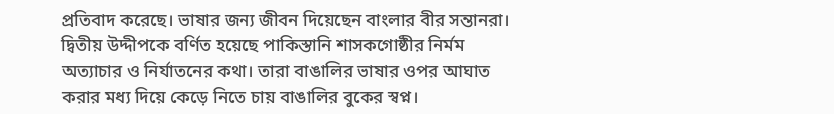প্রতিবাদ করেছে। ভাষার জন্য জীবন দিয়েছেন বাংলার বীর সন্তানরা।
দ্বিতীয় উদ্দীপকে বর্ণিত হয়েছে পাকিস্তানি শাসকগোষ্ঠীর নির্মম অত্যাচার ও নির্যাতনের কথা। তারা বাঙালির ভাষার ওপর আঘাত করার মধ্য দিয়ে কেড়ে নিতে চায় বাঙালির বুকের স্বপ্ন।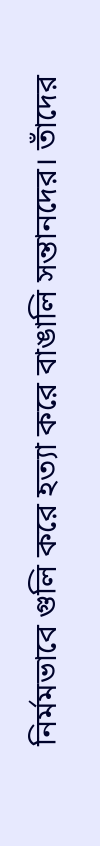নির্মমভাবে গুলি করে হত্যা করে বাঙালি সন্তানদের। তাঁদের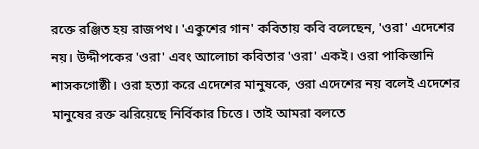রক্তে রঞ্জিত হয় রাজপথ। 'একুশের গান' কবিতায় কবি বলেছেন, 'ওরা' এদেশের নয়। উদ্দীপকের 'ওরা' এবং আলোচা কবিতার 'ওরা' একই। ওরা পাকিস্তানি শাসকগোষ্ঠী। ওরা হত্যা করে এদেশের মানুষকে, ওরা এদেশের নয় বলেই এদেশের মানুষের রক্ত ঝরিয়েছে নির্বিকার চিত্তে। তাই আমরা বলতে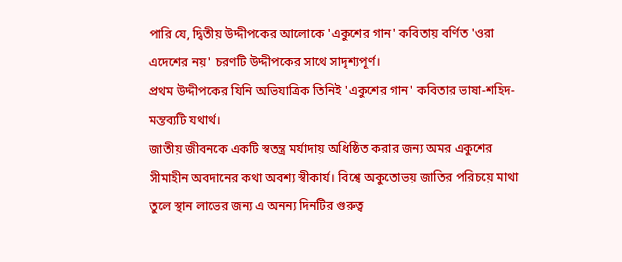পারি যে, দ্বিতীয় উদ্দীপকের আলোকে 'একুশের গান' কবিতায় বর্ণিত 'ওরা এদেশের নয়' চরণটি উদ্দীপকের সাথে সাদৃশ্যপূর্ণ।
প্রথম উদ্দীপকের যিনি অভিযাত্রিক তিনিই 'একুশের গান' কবিতার ভাষা-শহিদ- মন্তব্যটি যথার্থ।
জাতীয় জীবনকে একটি স্বতন্ত্র মর্যাদায় অধিষ্ঠিত করার জন্য অমর একুশের সীমাহীন অবদানের কথা অবশ্য স্বীকার্য। বিশ্বে অকুতোভয় জাতির পরিচয়ে মাথা তুলে স্থান লাভের জন্য এ অনন্য দিনটির গুরুত্ব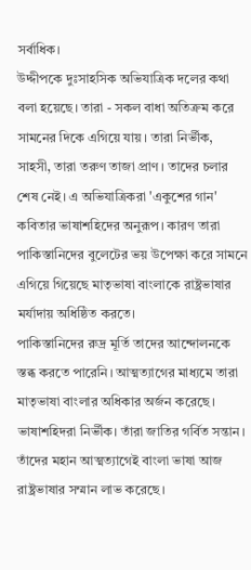সর্বাধিক।
উদ্দীপকে দুঃসাহসিক অভিযাত্রিক দলের কথা বলা হয়েছে। তারা - সকল বাধা অতিক্রম করে সামনের দিকে এগিয়ে যায়। তারা নির্ভীক, সাহসী, তারা তরুণ তাজা প্রাণ। তাদের চলার শেষ নেই। এ অভিযাত্রিকরা 'একুশের গান' কবিতার ভাষাশহিদের অনুরূপ। কারণ তারা পাকিস্তানিদের বুলেটের ভয় উপেক্ষা করে সামনে এগিয়ে গিয়েছে মাতৃভাষা বাংলাকে রাষ্ট্রভাষার মর্যাদায় অধিষ্ঠিত করতে।
পাকিস্তানিদের রুদ্র মূর্তি তাদের আন্দোলনকে স্তব্ধ করতে পারেনি। আত্মত্যাগের মাধ্যমে তারা মাতৃভাষা বাংলার অধিকার অর্জন করেছে।
ভাষাশহিদরা নির্ভীক। তাঁরা জাতির গর্বিত সন্তান। তাঁদের মহান আত্মত্যাগেই বাংলা ভাষা আজ রাষ্ট্রভাষার সম্মান লাভ করেছে।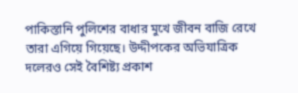পাকিস্তানি পুলিশের বাধার মুখে জীবন বাজি রেখে তারা এগিয়ে গিয়েছে। উদ্দীপকের অভিযাত্রিক দলেরও সেই বৈশিষ্ট্য প্রকাশ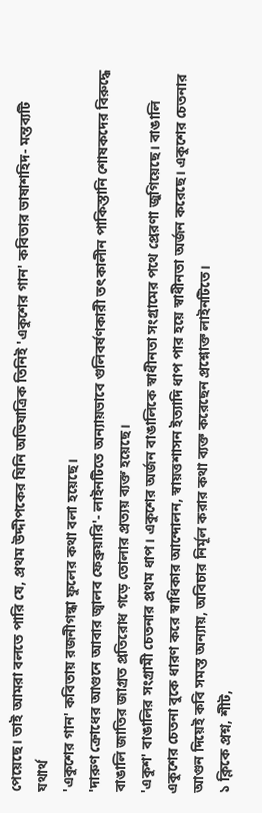পেয়েছে। তাই আমরা বলতে পারি যে, প্রথম উদ্দীপকের যিনি অভিযাত্রিক তিনিই 'একুশের গান' কবিতার ভাষাশহিদ- মন্তব্যটি যথার্থ
'একুশের গান' কবিতায় রজনীগন্ধা ফুলের কথা বলা হয়েছে।
'দারুণ ক্রোধের আগুনে আবার জ্বালব ফেব্রুয়ারি'- লাইনটিতে অন্যায়ভাবে গুলিবর্ষণকারী তৎকালীন পাকিস্তানি শোষকদের বিরুদ্ধে বাঙালি জাতির জাগ্রত প্রতিরোধ গড়ে তোলার প্রত্যয় ব্যক্ত হয়েছে।
'একুশ' বাঙালির সংগ্রামী চেতনার প্রথম ধাপ। একুশের অর্জন বাঙালিকে স্বাধীনতা সংগ্রামের পথে প্রেরণা জুগিয়েছে। বাঙালি একুশের চেতনা বুকে ধারণ করে স্বাধিকার আন্দোলন, স্বায়ত্তশাসন ইত্যাদি ধাপ পার হয়ে স্বাধীনতা অর্জন করেছে। একুশের চেতনার আগুন দিয়েই কবি সমস্ত অন্যায়, অবিচার নির্মূল করার কথা ব্যক্ত করেছেন প্রশ্নোক্ত লাইনটিতে।
১ ক্লিকে প্রশ্ন, শীট,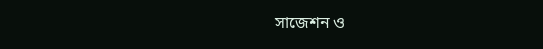সাজেশন ও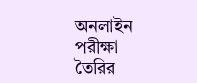অনলাইন পরীক্ষা তৈরির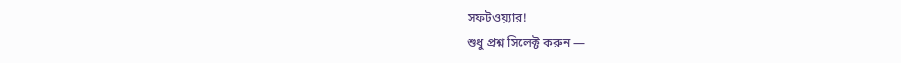সফটওয়্যার!
শুধু প্রশ্ন সিলেক্ট করুন —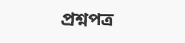প্রশ্নপত্র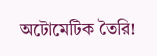অটোমেটিক তৈরি!